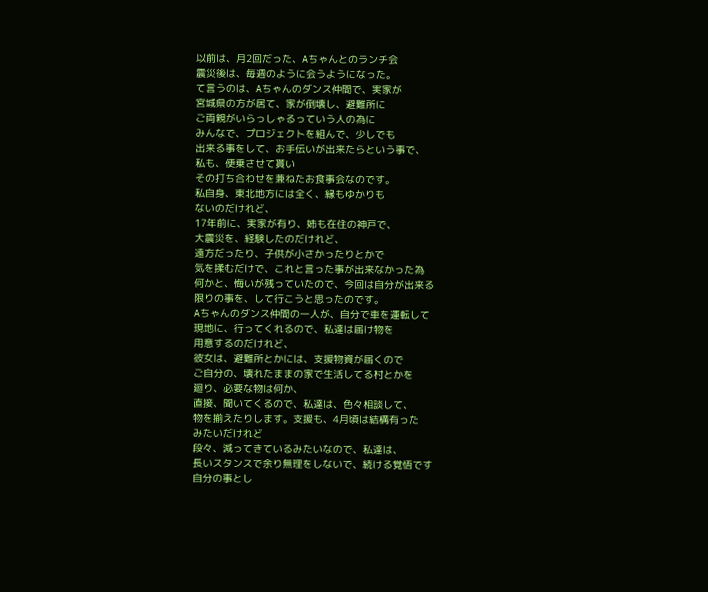以前は、月2回だった、Aちゃんとのランチ会
震災後は、毎週のように会うようになった。
て言うのは、Aちゃんのダンス仲間で、実家が
宮城県の方が居て、家が倒壊し、避難所に
ご両親がいらっしゃるっていう人の為に
みんなで、プロジェクトを組んで、少しでも
出来る事をして、お手伝いが出来たらという事で、
私も、便乗させて貰い
その打ち合わせを兼ねたお食事会なのです。
私自身、東北地方には全く、縁もゆかりも
ないのだけれど、
17年前に、実家が有り、姉も在住の神戸で、
大震災を、経験したのだけれど、
遠方だったり、子供が小さかったりとかで
気を揉むだけで、これと言った事が出来なかった為
何かと、悔いが残っていたので、今回は自分が出来る
限りの事を、して行こうと思ったのです。
Aちゃんのダンス仲間の一人が、自分で車を運転して
現地に、行ってくれるので、私達は届け物を
用意するのだけれど、
彼女は、避難所とかには、支援物資が届くので
ご自分の、壊れたままの家で生活してる村とかを
廻り、必要な物は何か、
直接、聞いてくるので、私達は、色々相談して、
物を揃えたりします。支援も、4月頃は結構有った
みたいだけれど
段々、減ってきているみたいなので、私達は、
長いスタンスで余り無理をしないで、続ける覚悟です
自分の事とし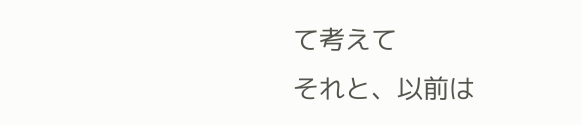て考えて
それと、以前は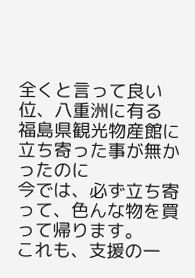全くと言って良い位、八重洲に有る
福島県観光物産館に立ち寄った事が無かったのに
今では、必ず立ち寄って、色んな物を買って帰ります。
これも、支援の一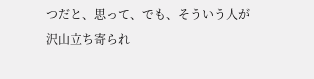つだと、思って、でも、そういう人が
沢山立ち寄られ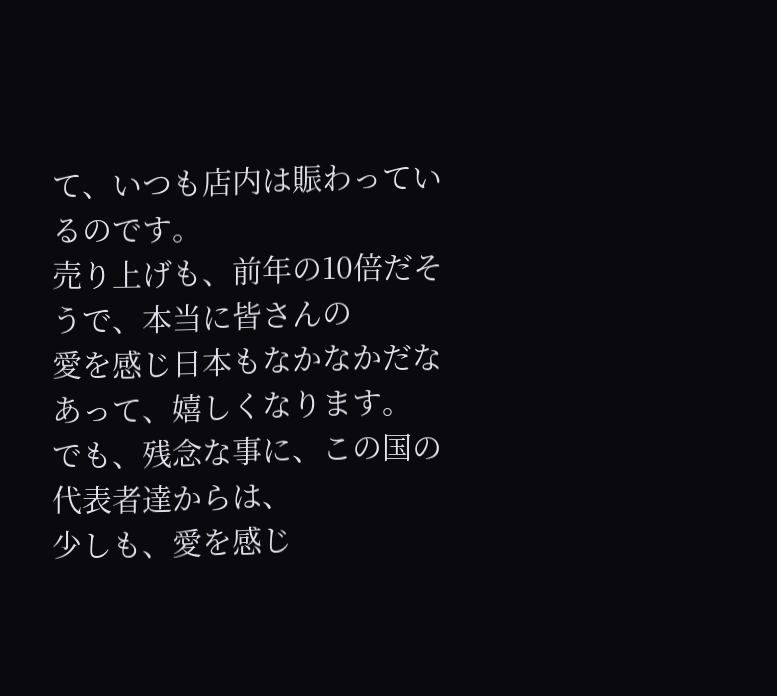て、いつも店内は賑わっているのです。
売り上げも、前年の10倍だそうで、本当に皆さんの
愛を感じ日本もなかなかだなあって、嬉しくなります。
でも、残念な事に、この国の代表者達からは、
少しも、愛を感じ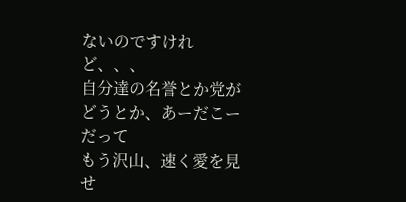ないのですけれど、、、
自分達の名誉とか党がどうとか、あーだこーだって
もう沢山、速く愛を見せ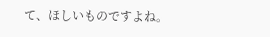て、ほしいものですよね。